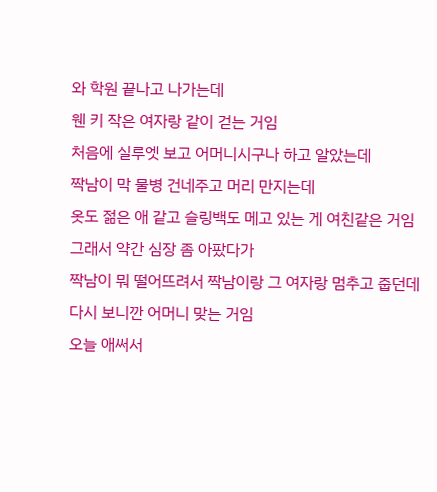와 학원 끝나고 나가는데
웬 키 작은 여자랑 같이 걷는 거임
처음에 실루엣 보고 어머니시구나 하고 알았는데
짝남이 막 물병 건네주고 머리 만지는데
옷도 젊은 애 같고 슬링백도 메고 있는 게 여친같은 거임
그래서 약간 심장 좀 아팠다가
짝남이 뭐 떨어뜨려서 짝남이랑 그 여자랑 멈추고 줍던데
다시 보니깐 어머니 맞는 거임
오늘 애써서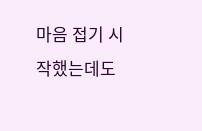마음 접기 시작했는데도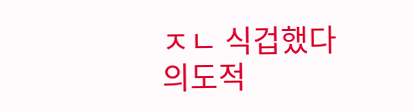ㅈㄴ 식겁했다
의도적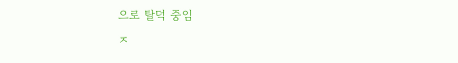으로 탈덕 중임
ㅈ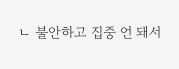ㄴ 불안하고 집중 언 돼서